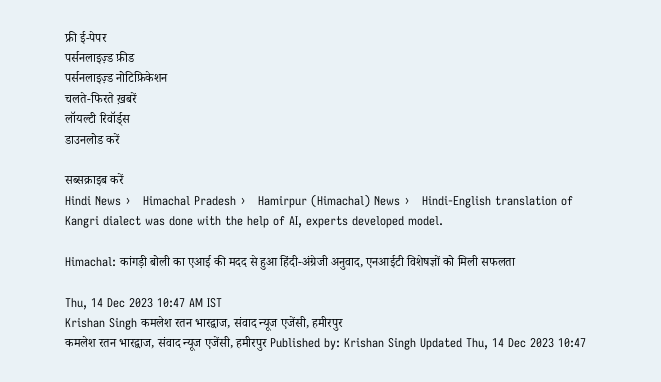फ्री ई-पेपर
पर्सनलाइज़्ड फ़ीड
पर्सनलाइज़्ड नोटिफ़िकेशन
चलते-फिरते ख़बरें
लॉयल्टी रिवॉर्ड्स
डाउनलोड करें

सब्सक्राइब करें
Hindi News ›   Himachal Pradesh ›   Hamirpur (Himachal) News ›   Hindi-English translation of Kangri dialect was done with the help of AI, experts developed model.

Himachal: कांगड़ी बोली का एआई की मदद से हुआ हिंदी-अंग्रेजी अनुवाद, एनआईटी विशेषज्ञों को मिली सफलता

Thu, 14 Dec 2023 10:47 AM IST
Krishan Singh कमलेश रतन भारद्वाज, संवाद न्यूज एजेंसी, हमीरपुर
कमलेश रतन भारद्वाज, संवाद न्यूज एजेंसी, हमीरपुर Published by: Krishan Singh Updated Thu, 14 Dec 2023 10:47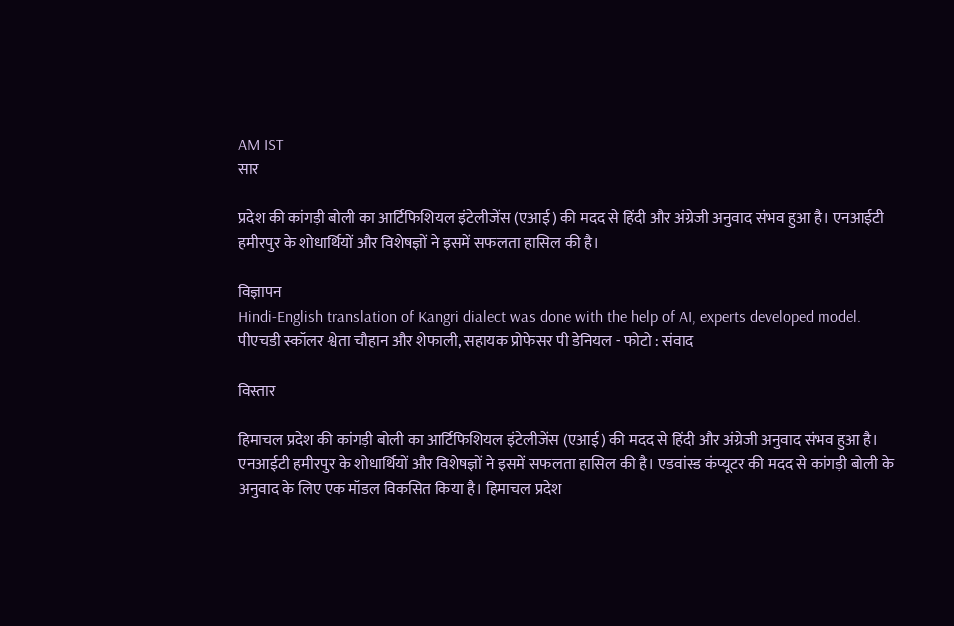AM IST
सार

प्रदेश की कांगड़ी बोली का आर्टिफिशियल इंटेलीजेंस (एआई) की मदद से हिंदी और अंग्रेजी अनुवाद संभव हुआ है। एनआईटी हमीरपुर के शोधार्थियों और विशेषज्ञों ने इसमें सफलता हासिल की है।

विज्ञापन
Hindi-English translation of Kangri dialect was done with the help of AI, experts developed model.
पीएचडी स्कॉलर श्वेता चौहान और शेफाली, सहायक प्रोफेसर पी डेनियल - फोटो : संवाद

विस्तार

हिमाचल प्रदेश की कांगड़ी बोली का आर्टिफिशियल इंटेलीजेंस (एआई) की मदद से हिंदी और अंग्रेजी अनुवाद संभव हुआ है। एनआईटी हमीरपुर के शोधार्थियों और विशेषज्ञों ने इसमें सफलता हासिल की है। एडवांस्ड कंप्यूटर की मदद से कांगड़ी बोली के अनुवाद के लिए एक मॉडल विकसित किया है। हिमाचल प्रदेश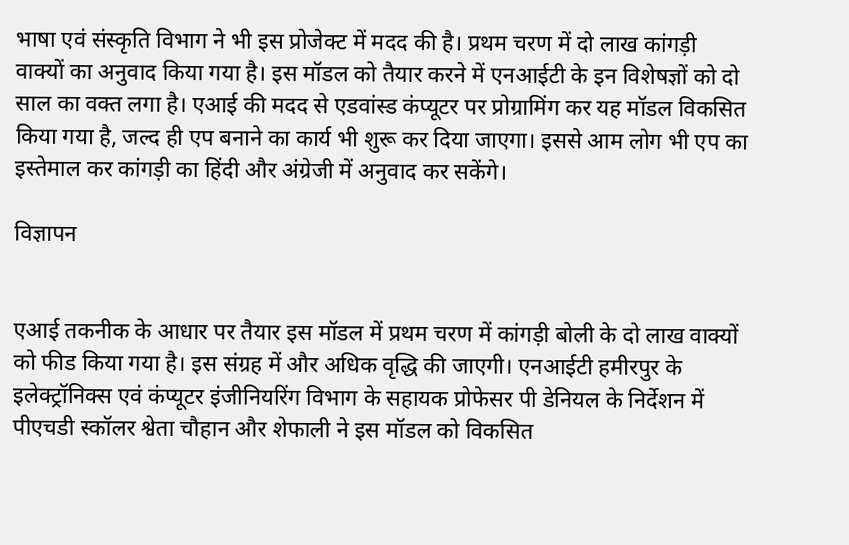भाषा एवं संस्कृति विभाग ने भी इस प्रोजेक्ट में मदद की है। प्रथम चरण में दो लाख कांगड़ी वाक्यों का अनुवाद किया गया है। इस मॉडल को तैयार करने में एनआईटी के इन विशेषज्ञों को दो साल का वक्त लगा है। एआई की मदद से एडवांस्ड कंप्यूटर पर प्रोग्रामिंग कर यह मॉडल विकसित किया गया है, जल्द ही एप बनाने का कार्य भी शुरू कर दिया जाएगा। इससे आम लोग भी एप का इस्तेमाल कर कांगड़ी का हिंदी और अंग्रेजी में अनुवाद कर सकेंगे।

विज्ञापन


एआई तकनीक के आधार पर तैयार इस मॉडल में प्रथम चरण में कांगड़ी बोली के दो लाख वाक्यों को फीड किया गया है। इस संग्रह में और अधिक वृद्धि की जाएगी। एनआईटी हमीरपुर के इलेक्ट्रॉनिक्स एवं कंप्यूटर इंजीनियरिंग विभाग के सहायक प्रोफेसर पी डेनियल के निर्देशन में पीएचडी स्कॉलर श्वेता चौहान और शेफाली ने इस मॉडल को विकसित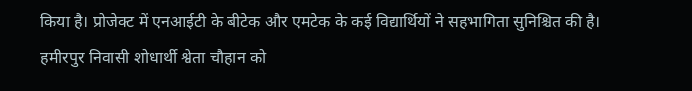किया है। प्रोजेक्ट में एनआईटी के बीटेक और एमटेक के कई विद्यार्थियों ने सहभागिता सुनिश्चित की है। हमीरपुर निवासी शोधार्थी श्वेता चौहान को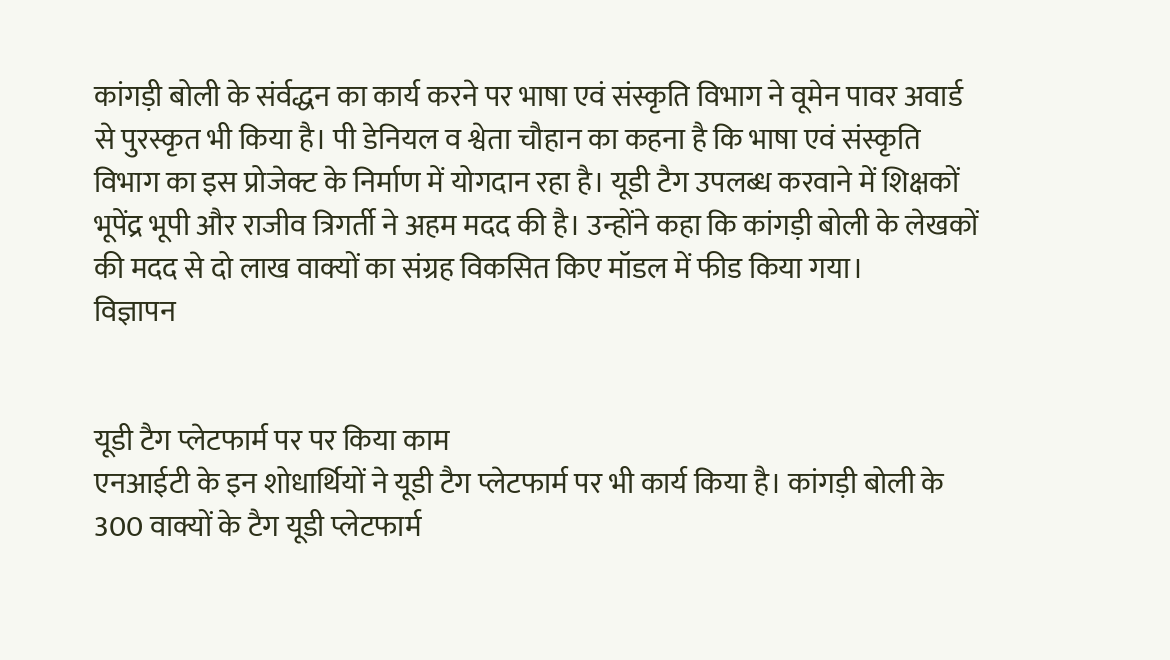कांगड़ी बोली के संर्वद्धन का कार्य करने पर भाषा एवं संस्कृति विभाग ने वूमेन पावर अवार्ड से पुरस्कृत भी किया है। पी डेनियल व श्वेता चौहान का कहना है कि भाषा एवं संस्कृति विभाग का इस प्रोजेक्ट के निर्माण में योगदान रहा है। यूडी टैग उपलब्ध करवाने में शिक्षकों भूपेंद्र भूपी और राजीव त्रिगर्ती ने अहम मदद की है। उन्होंने कहा कि कांगड़ी बोली के लेखकों की मदद से दो लाख वाक्यों का संग्रह विकसित किए मॉडल में फीड किया गया।
विज्ञापन


यूडी टैग प्लेटफार्म पर पर किया काम
एनआईटी के इन शोधार्थियों ने यूडी टैग प्लेटफार्म पर भी कार्य किया है। कांगड़ी बोली के 300 वाक्यों के टैग यूडी प्लेटफार्म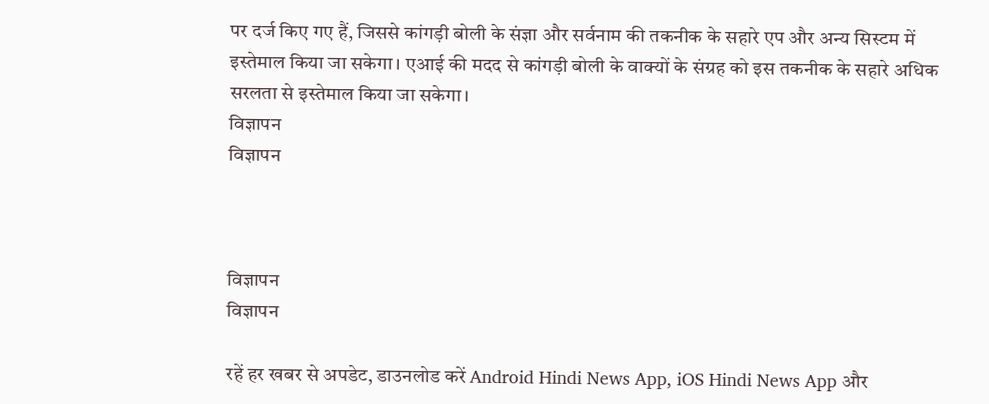पर दर्ज किए गए हैं, जिससे कांगड़ी बोली के संज्ञा और सर्वनाम की तकनीक के सहारे एप और अन्य सिस्टम में इस्तेमाल किया जा सकेगा। एआई की मदद से कांगड़ी बोली के वाक्यों के संग्रह को इस तकनीक के सहारे अधिक सरलता से इस्तेमाल किया जा सकेगा।
विज्ञापन
विज्ञापन



विज्ञापन
विज्ञापन

रहें हर खबर से अपडेट, डाउनलोड करें Android Hindi News App, iOS Hindi News App और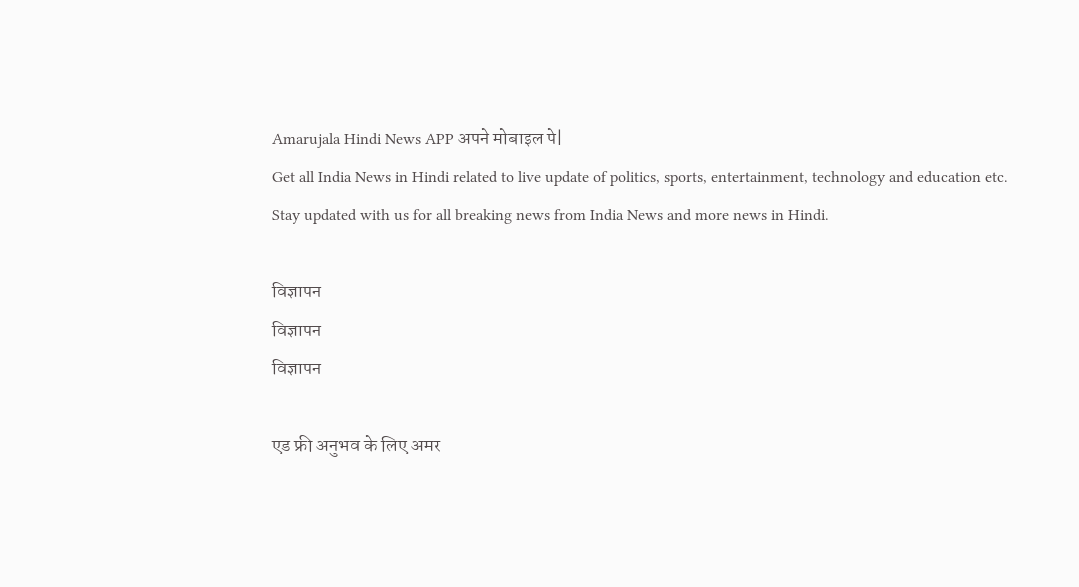Amarujala Hindi News APP अपने मोबाइल पे|
Get all India News in Hindi related to live update of politics, sports, entertainment, technology and education etc. Stay updated with us for all breaking news from India News and more news in Hindi.

विज्ञापन
विज्ञापन
विज्ञापन

एड फ्री अनुभव के लिए अमर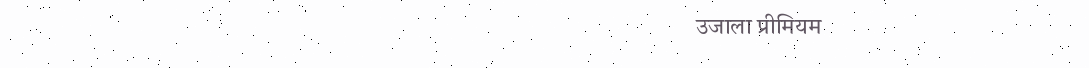उजाला प्रीमियम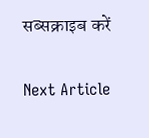सब्सक्राइब करें

Next Article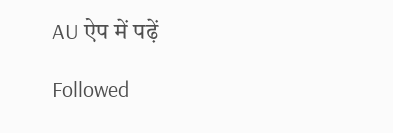AU ऐप में पढ़ें

Followed